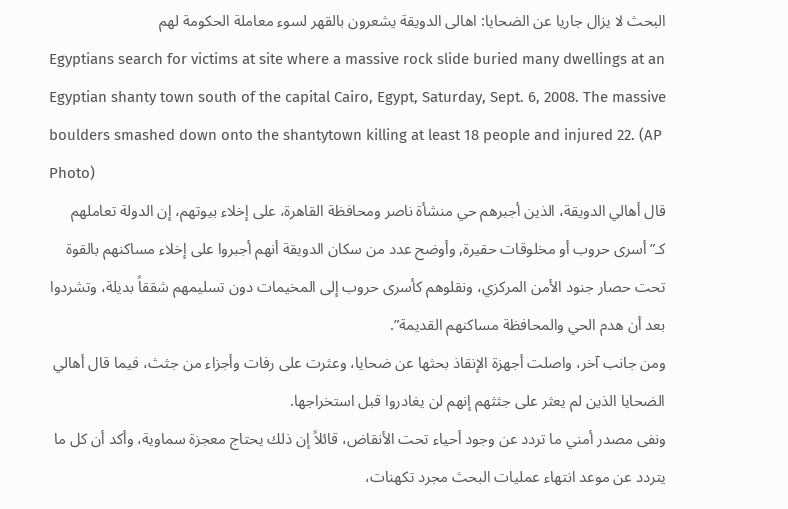البحث لا يزال جاريا عن الضحايا: اهالى الدويقة يشعرون بالقهر لسوء معاملة الحكومة لهم
Egyptians search for victims at site where a massive rock slide buried many dwellings at an Egyptian shanty town south of the capital Cairo, Egypt, Saturday, Sept. 6, 2008. The massive boulders smashed down onto the shantytown killing at least 18 people and injured 22. (AP Photo)
قال أهالي الدويقة، الذين أجبرهم حي منشأة ناصر ومحافظة القاهرة، على إخلاء بيوتهم، إن الدولة تعاملهم كـ”أسرى حروب أو مخلوقات حقيرة, وأوضح عدد من سكان الدويقة أنهم أجبروا على إخلاء مساكنهم بالقوة تحت حصار جنود الأمن المركزي، ونقلوهم كأسرى حروب إلى المخيمات دون تسليمهم شققاً بديلة، وتشردوا بعد أن هدم الحي والمحافظة مساكنهم القديمة”.
ومن جانب آخر، واصلت أجهزة الإنقاذ بحثها عن ضحايا، وعثرت على رفات وأجزاء من جثث، فيما قال أهالي الضحايا الذين لم يعثر على جثثهم إنهم لن يغادروا قبل استخراجها.
ونفى مصدر أمني ما تردد عن وجود أحياء تحت الأنقاض، قائلاً إن ذلك يحتاج معجزة سماوية، وأكد أن كل ما يتردد عن موعد انتهاء عمليات البحث مجرد تكهنات،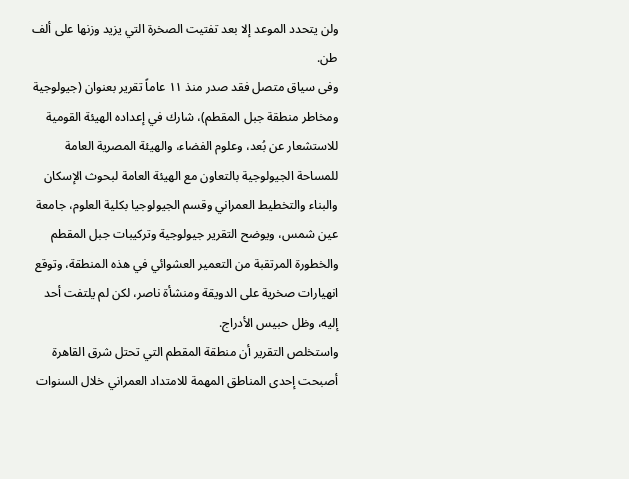ولن يتحدد الموعد إلا بعد تفتيت الصخرة التي يزيد وزنها على ألف طن.
وفى سياق متصل فقد صدر منذ ١١ عاماً تقرير بعنوان (جيولوجية ومخاطر منطقة جبل المقطم)، شارك في إعداده الهيئة القومية للاستشعار عن بُعد، وعلوم الفضاء، والهيئة المصرية العامة للمساحة الجيولوجية بالتعاون مع الهيئة العامة لبحوث الإسكان والبناء والتخطيط العمراني وقسم الجيولوجيا بكلية العلوم، جامعة عين شمس، ويوضح التقرير جيولوجية وتركيبات جبل المقطم والخطورة المرتقبة من التعمير العشوائي في هذه المنطقة، وتوقع انهيارات صخرية على الدويقة ومنشأة ناصر، لكن لم يلتفت أحد إليه، وظل حبيس الأدراج.
واستخلص التقرير أن منطقة المقطم التي تحتل شرق القاهرة أصبحت إحدى المناطق المهمة للامتداد العمراني خلال السنوات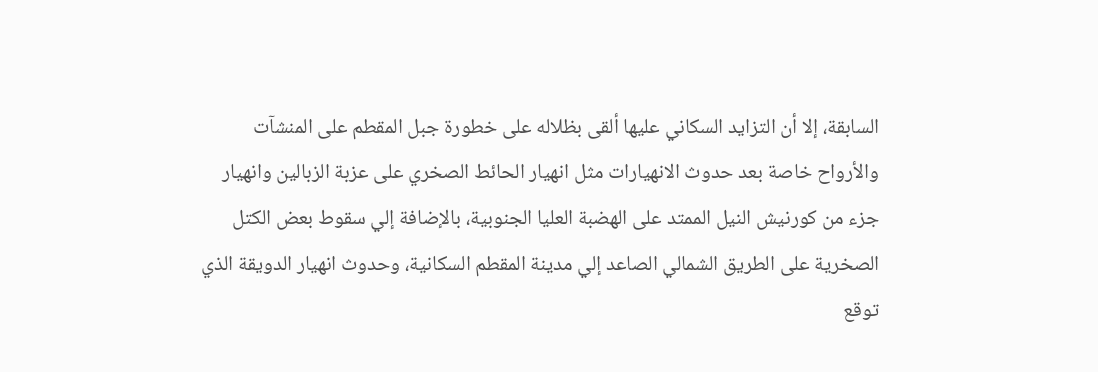السابقة، إلا أن التزايد السكاني عليها ألقى بظلاله على خطورة جبل المقطم على المنشآت والأرواح خاصة بعد حدوث الانهيارات مثل انهيار الحائط الصخري على عزبة الزبالين وانهيار جزء من كورنيش النيل الممتد على الهضبة العليا الجنوبية، بالإضافة إلي سقوط بعض الكتل الصخرية على الطريق الشمالي الصاعد إلي مدينة المقطم السكانية، وحدوث انهيار الدويقة الذي توقع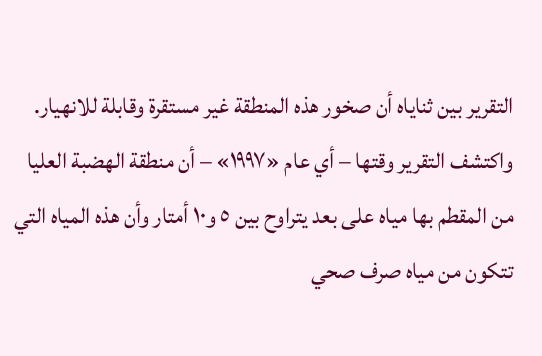التقرير بين ثناياه أن صخور هذه المنطقة غير مستقرة وقابلة للانهيار.
واكتشف التقرير وقتها – أي عام «١٩٩٧» – أن منطقة الهضبة العليا من المقطم بها مياه على بعد يتراوح بين ٥ و١٠ أمتار وأن هذه المياه التي تتكون من مياه صرف صحي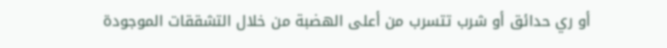أو ري حدائق أو شرب تتسرب من أعلى الهضبة من خلال التشققات الموجودة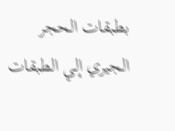بطبقات الحجر الجيري إلي الطبقات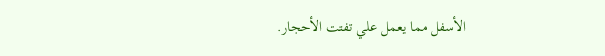الأسفل مما يعمل علي تفتت الأحجار.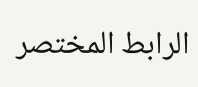الرابط المختصر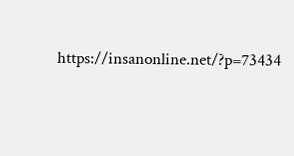https://insanonline.net/?p=73434